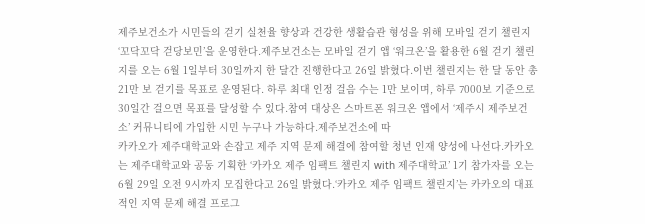제주보건소가 시민들의 걷기 실천율 향상과 건강한 생활습관 형성을 위해 모바일 걷기 챌린지 ‘꼬닥꼬닥 걷당보민’을 운영한다.제주보건소는 모바일 걷기 앱 ‘워크온’을 활용한 6월 걷기 챌린지를 오는 6월 1일부터 30일까지 한 달간 진행한다고 26일 밝혔다.이번 챌린지는 한 달 동안 총 21만 보 걷기를 목표로 운영된다. 하루 최대 인정 걸음 수는 1만 보이며, 하루 7000보 기준으로 30일간 걸으면 목표를 달성할 수 있다.참여 대상은 스마트폰 워크온 앱에서 ‘제주시 제주보건소’ 커뮤니티에 가입한 시민 누구나 가능하다.제주보건소에 따
카카오가 제주대학교와 손잡고 제주 지역 문제 해결에 참여할 청년 인재 양성에 나선다.카카오는 제주대학교와 공동 기획한 ‘카카오 제주 임팩트 챌린지 with 제주대학교’ 1기 참가자를 오는 6월 29일 오전 9시까지 모집한다고 26일 밝혔다.‘카카오 제주 임팩트 챌린지’는 카카오의 대표적인 지역 문제 해결 프로그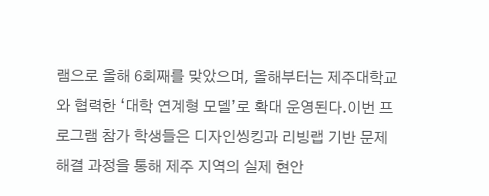램으로 올해 6회째를 맞았으며, 올해부터는 제주대학교와 협력한 ‘대학 연계형 모델’로 확대 운영된다.이번 프로그램 참가 학생들은 디자인씽킹과 리빙랩 기반 문제 해결 과정을 통해 제주 지역의 실제 현안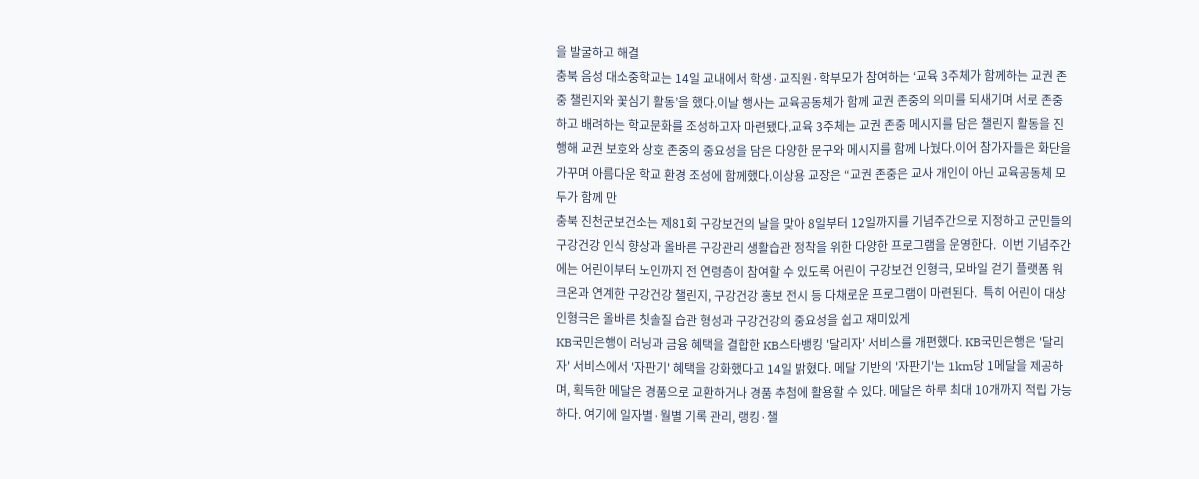을 발굴하고 해결
충북 음성 대소중학교는 14일 교내에서 학생·교직원·학부모가 참여하는 ‘교육 3주체가 함께하는 교권 존중 챌린지와 꽃심기 활동’을 했다.이날 행사는 교육공동체가 함께 교권 존중의 의미를 되새기며 서로 존중하고 배려하는 학교문화를 조성하고자 마련됐다.교육 3주체는 교권 존중 메시지를 담은 챌린지 활동을 진행해 교권 보호와 상호 존중의 중요성을 담은 다양한 문구와 메시지를 함께 나눴다.이어 참가자들은 화단을 가꾸며 아름다운 학교 환경 조성에 함께했다.이상용 교장은 “교권 존중은 교사 개인이 아닌 교육공동체 모두가 함께 만
충북 진천군보건소는 제81회 구강보건의 날을 맞아 8일부터 12일까지를 기념주간으로 지정하고 군민들의 구강건강 인식 향상과 올바른 구강관리 생활습관 정착을 위한 다양한 프로그램을 운영한다.  이번 기념주간에는 어린이부터 노인까지 전 연령층이 참여할 수 있도록 어린이 구강보건 인형극, 모바일 걷기 플랫폼 워크온과 연계한 구강건강 챌린지, 구강건강 홍보 전시 등 다채로운 프로그램이 마련된다.  특히 어린이 대상 인형극은 올바른 칫솔질 습관 형성과 구강건강의 중요성을 쉽고 재미있게
KB국민은행이 러닝과 금융 혜택을 결합한 KB스타뱅킹 '달리자' 서비스를 개편했다. KB국민은행은 '달리자' 서비스에서 '자판기' 혜택을 강화했다고 14일 밝혔다. 메달 기반의 '자판기'는 1km당 1메달을 제공하며, 획득한 메달은 경품으로 교환하거나 경품 추첨에 활용할 수 있다. 메달은 하루 최대 10개까지 적립 가능하다. 여기에 일자별·월별 기록 관리, 랭킹·챌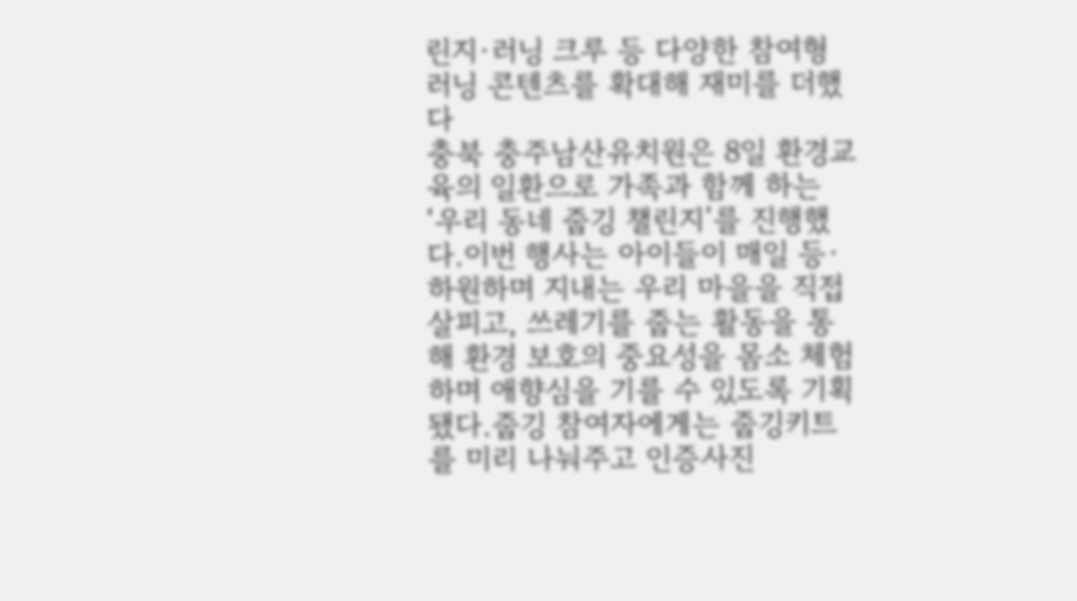린지·러닝 크루 등 다양한 참여형 러닝 콘텐츠를 확대해 재미를 더했다
충북 충주남산유치원은 8일 환경교육의 일환으로 가족과 함께 하는 ‘우리 동네 줍깅 챌린지’를 진행했다.이번 행사는 아이들이 매일 등·하원하며 지내는 우리 마을을 직접 살피고, 쓰레기를 줍는 활동을 통해 환경 보호의 중요성을 몸소 체험하며 애향심을 기를 수 있도록 기획됐다.줍깅 참여자에게는 줍깅키트를 미리 나눠주고 인증사진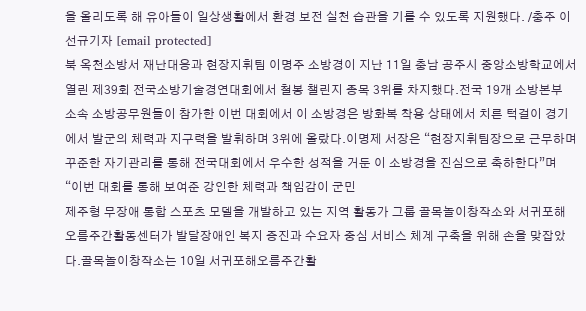을 올리도록 해 유아들이 일상생활에서 환경 보전 실천 습관을 기를 수 있도록 지원했다. /충주 이선규기자 [email protected]
북 옥천소방서 재난대응과 현장지휘팀 이명주 소방경이 지난 11일 충남 공주시 중앙소방학교에서 열린 제39회 전국소방기술경연대회에서 철봉 챌린지 종목 3위를 차지했다.전국 19개 소방본부 소속 소방공무원들이 참가한 이번 대회에서 이 소방경은 방화복 착용 상태에서 치른 턱걸이 경기에서 발군의 체력과 지구력을 발휘하며 3위에 올랐다.이명제 서장은 “현장지휘팀장으로 근무하며 꾸준한 자기관리를 통해 전국대회에서 우수한 성적을 거둔 이 소방경을 진심으로 축하한다”며 “이번 대회를 통해 보여준 강인한 체력과 책임감이 군민
제주형 무장애 통합 스포츠 모델을 개발하고 있는 지역 활동가 그룹 골목놀이창작소와 서귀포해오름주간활동센터가 발달장애인 복지 증진과 수요자 중심 서비스 체계 구축을 위해 손을 맞잡았다.골목놀이창작소는 10일 서귀포해오름주간활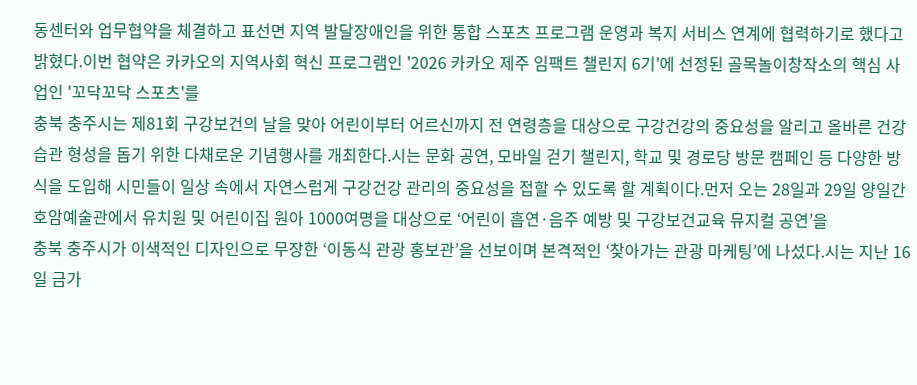동센터와 업무협약을 체결하고 표선면 지역 발달장애인을 위한 통합 스포츠 프로그램 운영과 복지 서비스 연계에 협력하기로 했다고 밝혔다.이번 협약은 카카오의 지역사회 혁신 프로그램인 '2026 카카오 제주 임팩트 챌린지 6기'에 선정된 골목놀이창작소의 핵심 사업인 '꼬닥꼬닥 스포츠'를
충북 충주시는 제81회 구강보건의 날을 맞아 어린이부터 어르신까지 전 연령층을 대상으로 구강건강의 중요성을 알리고 올바른 건강 습관 형성을 돕기 위한 다채로운 기념행사를 개최한다.시는 문화 공연, 모바일 걷기 챌린지, 학교 및 경로당 방문 캠페인 등 다양한 방식을 도입해 시민들이 일상 속에서 자연스럽게 구강건강 관리의 중요성을 접할 수 있도록 할 계획이다.먼저 오는 28일과 29일 양일간 호암예술관에서 유치원 및 어린이집 원아 1000여명을 대상으로 ‘어린이 흡연·음주 예방 및 구강보건교육 뮤지컬 공연’을
충북 충주시가 이색적인 디자인으로 무장한 ‘이동식 관광 홍보관’을 선보이며 본격적인 ‘찾아가는 관광 마케팅’에 나섰다.시는 지난 16일 금가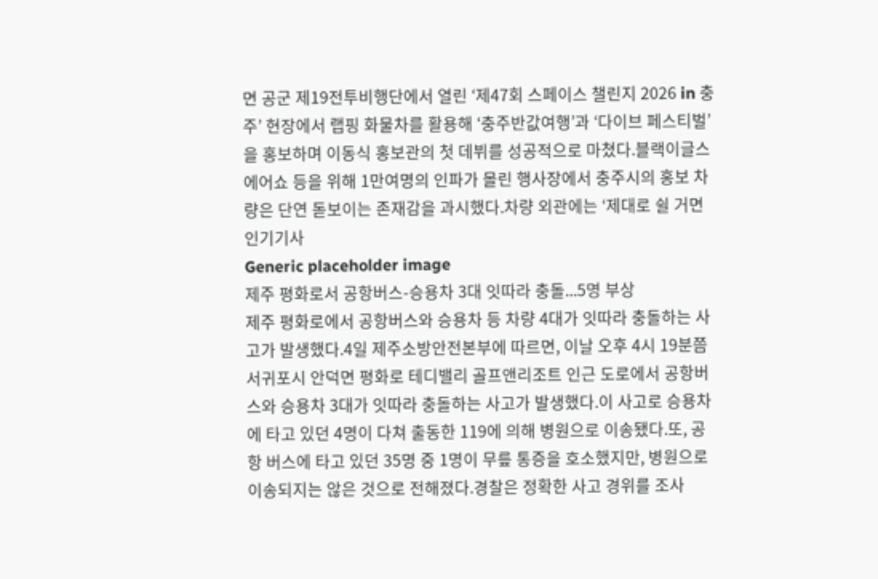면 공군 제19전투비행단에서 열린 ‘제47회 스페이스 챌린지 2026 in 충주’ 현장에서 랩핑 화물차를 활용해 ‘충주반값여행’과 ‘다이브 페스티벌’을 홍보하며 이동식 홍보관의 첫 데뷔를 성공적으로 마쳤다.블랙이글스 에어쇼 등을 위해 1만여명의 인파가 몰린 행사장에서 충주시의 홍보 차량은 단연 돋보이는 존재감을 과시했다.차량 외관에는 ‘제대로 쉴 거면
인기기사
Generic placeholder image
제주 평화로서 공항버스-승용차 3대 잇따라 충돌...5명 부상
제주 평화로에서 공항버스와 승용차 등 차량 4대가 잇따라 충돌하는 사고가 발생했다.4일 제주소방안전본부에 따르면, 이날 오후 4시 19분쯤 서귀포시 안덕면 평화로 테디밸리 골프앤리조트 인근 도로에서 공항버스와 승용차 3대가 잇따라 충돌하는 사고가 발생했다.이 사고로 승용차에 타고 있던 4명이 다쳐 출동한 119에 의해 병원으로 이송됐다.또, 공항 버스에 타고 있던 35명 중 1명이 무릎 통증을 호소했지만, 병원으로 이송되지는 않은 것으로 전해졌다.경찰은 정확한 사고 경위를 조사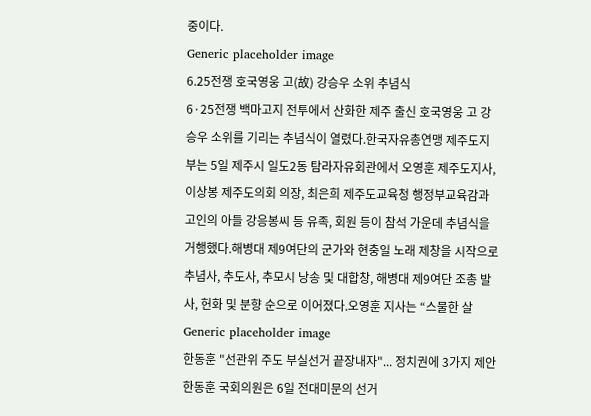중이다.
Generic placeholder image
6.25전쟁 호국영웅 고(故) 강승우 소위 추념식
6·25전쟁 백마고지 전투에서 산화한 제주 출신 호국영웅 고 강승우 소위를 기리는 추념식이 열렸다.한국자유총연맹 제주도지부는 5일 제주시 일도2동 탐라자유회관에서 오영훈 제주도지사, 이상봉 제주도의회 의장, 최은희 제주도교육청 행정부교육감과 고인의 아들 강응봉씨 등 유족, 회원 등이 참석 가운데 추념식을 거행했다.해병대 제9여단의 군가와 현충일 노래 제창을 시작으로 추념사, 추도사, 추모시 낭송 및 대합창, 해병대 제9여단 조총 발사, 헌화 및 분향 순으로 이어졌다.오영훈 지사는 “스물한 살
Generic placeholder image
한동훈 "선관위 주도 부실선거 끝장내자"... 정치권에 3가지 제안
한동훈 국회의원은 6일 전대미문의 선거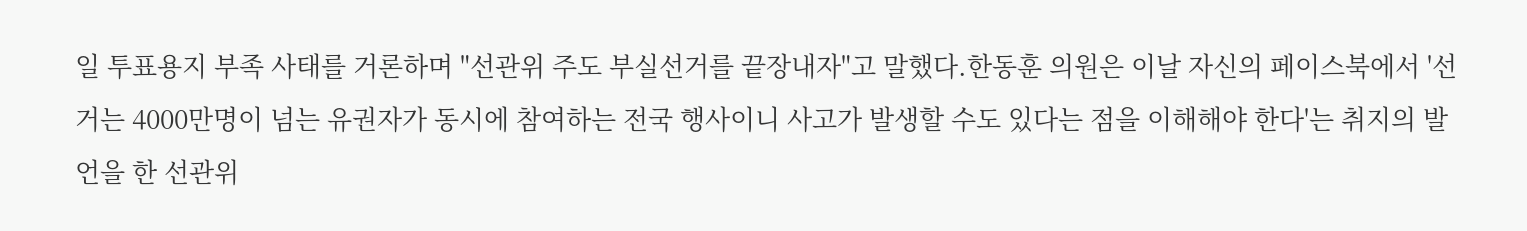일 투표용지 부족 사태를 거론하며 "선관위 주도 부실선거를 끝장내자"고 말했다.한동훈 의원은 이날 자신의 페이스북에서 '선거는 4000만명이 넘는 유권자가 동시에 참여하는 전국 행사이니 사고가 발생할 수도 있다는 점을 이해해야 한다'는 취지의 발언을 한 선관위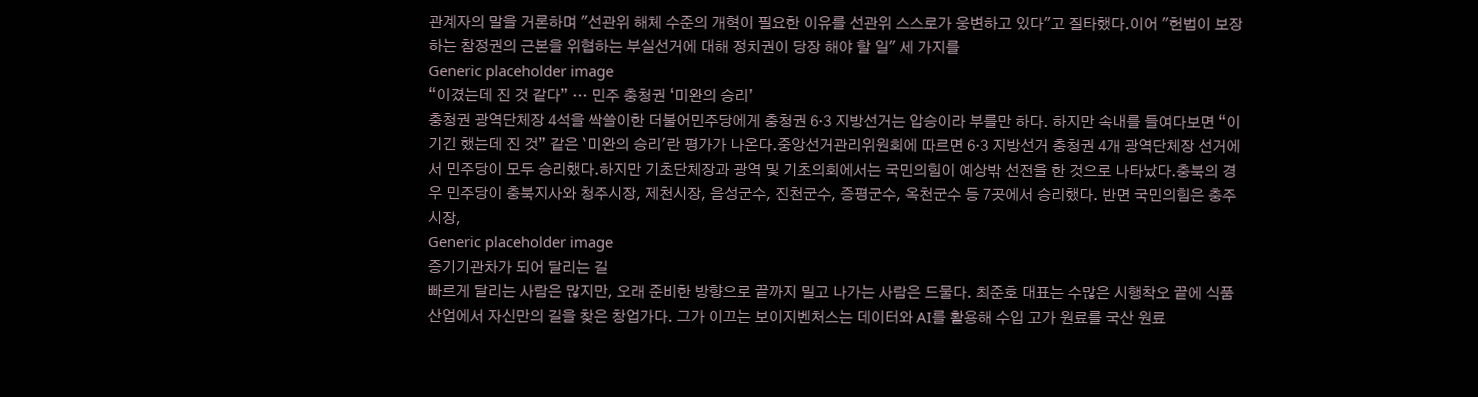관계자의 말을 거론하며 "선관위 해체 수준의 개혁이 필요한 이유를 선관위 스스로가 웅변하고 있다"고 질타했다.이어 "헌법이 보장하는 참정권의 근본을 위협하는 부실선거에 대해 정치권이 당장 해야 할 일" 세 가지를
Generic placeholder image
“이겼는데 진 것 같다” … 민주 충청권 ‘미완의 승리’
충청권 광역단체장 4석을 싹쓸이한 더불어민주당에게 충청권 6·3 지방선거는 압승이라 부를만 하다. 하지만 속내를 들여다보면 “이기긴 했는데 진 것” 같은 `미완의 승리'란 평가가 나온다.중앙선거관리위원회에 따르면 6·3 지방선거 충청권 4개 광역단체장 선거에서 민주당이 모두 승리했다.하지만 기초단체장과 광역 및 기초의회에서는 국민의힘이 예상밖 선전을 한 것으로 나타났다.충북의 경우 민주당이 충북지사와 청주시장, 제천시장, 음성군수, 진천군수, 증평군수, 옥천군수 등 7곳에서 승리했다. 반면 국민의힘은 충주시장,
Generic placeholder image
증기기관차가 되어 달리는 길
빠르게 달리는 사람은 많지만, 오래 준비한 방향으로 끝까지 밀고 나가는 사람은 드물다. 최준호 대표는 수많은 시행착오 끝에 식품 산업에서 자신만의 길을 찾은 창업가다. 그가 이끄는 보이지벤처스는 데이터와 AI를 활용해 수입 고가 원료를 국산 원료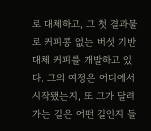로 대체하고, 그 첫 결과물로 커피콩 없는 버섯 기반 대체 커피를 개발하고 있다. 그의 여정은 어디에서 시작됐는지, 또 그가 달려가는 길은 어떤 길인지 들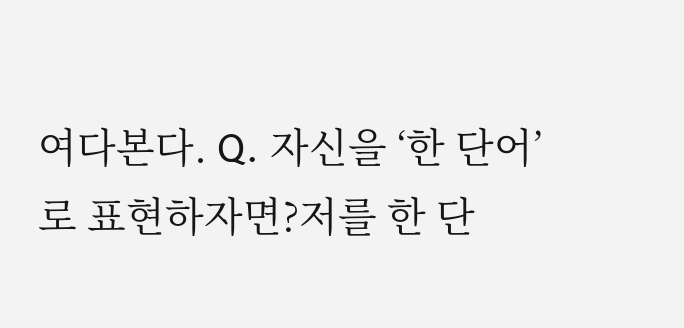여다본다. Q. 자신을 ‘한 단어’로 표현하자면?저를 한 단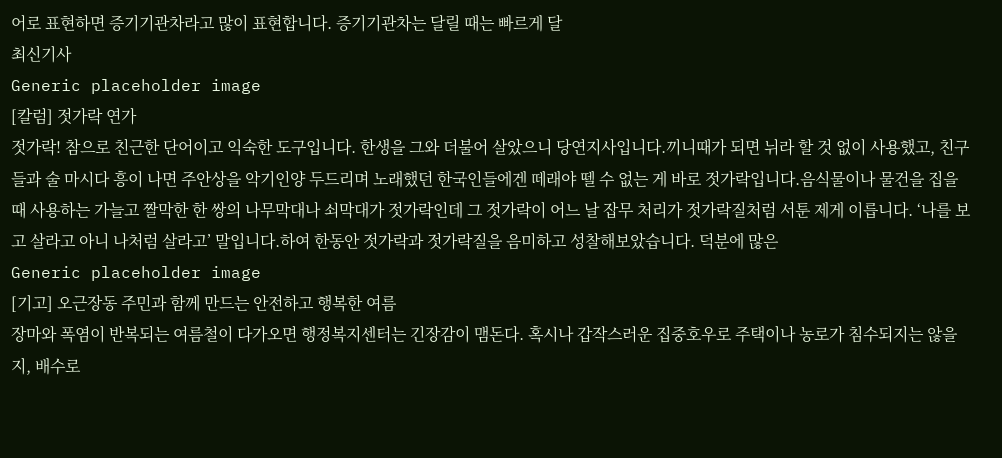어로 표현하면 증기기관차라고 많이 표현합니다. 증기기관차는 달릴 때는 빠르게 달
최신기사
Generic placeholder image
[칼럼] 젓가락 연가
젓가락! 참으로 친근한 단어이고 익숙한 도구입니다. 한생을 그와 더불어 살았으니 당연지사입니다.끼니때가 되면 뉘라 할 것 없이 사용했고, 친구들과 술 마시다 흥이 나면 주안상을 악기인양 두드리며 노래했던 한국인들에겐 떼래야 뗄 수 없는 게 바로 젓가락입니다.음식물이나 물건을 집을 때 사용하는 가늘고 짤막한 한 쌍의 나무막대나 쇠막대가 젓가락인데 그 젓가락이 어느 날 잡무 처리가 젓가락질처럼 서툰 제게 이릅니다. ‘나를 보고 살라고 아니 나처럼 살라고’ 말입니다.하여 한동안 젓가락과 젓가락질을 음미하고 성찰해보았습니다. 덕분에 많은
Generic placeholder image
[기고] 오근장동 주민과 함께 만드는 안전하고 행복한 여름
장마와 폭염이 반복되는 여름철이 다가오면 행정복지센터는 긴장감이 맴돈다. 혹시나 갑작스러운 집중호우로 주택이나 농로가 침수되지는 않을지, 배수로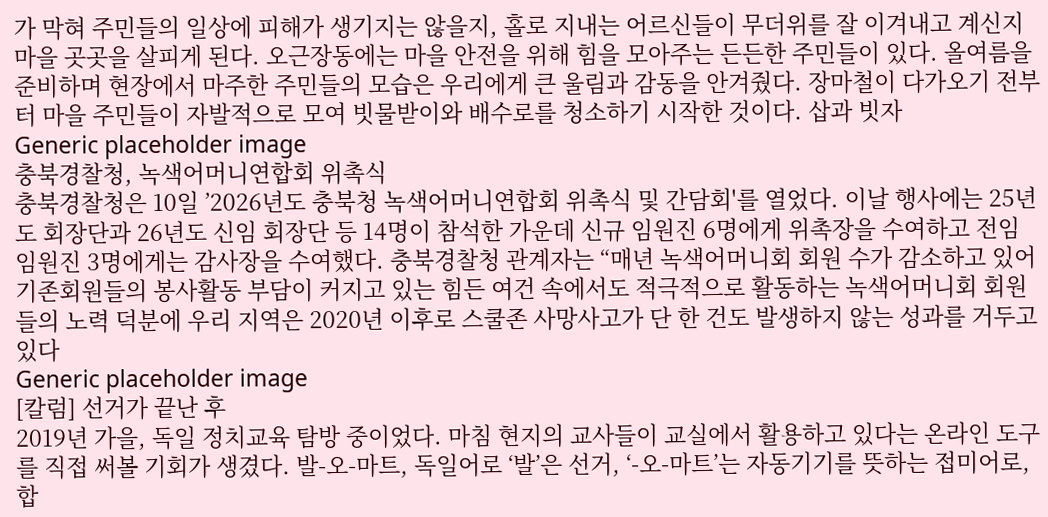가 막혀 주민들의 일상에 피해가 생기지는 않을지, 홀로 지내는 어르신들이 무더위를 잘 이겨내고 계신지 마을 곳곳을 살피게 된다. 오근장동에는 마을 안전을 위해 힘을 모아주는 든든한 주민들이 있다. 올여름을 준비하며 현장에서 마주한 주민들의 모습은 우리에게 큰 울림과 감동을 안겨줬다. 장마철이 다가오기 전부터 마을 주민들이 자발적으로 모여 빗물받이와 배수로를 청소하기 시작한 것이다. 삽과 빗자
Generic placeholder image
충북경찰청, 녹색어머니연합회 위촉식
충북경찰청은 10일 ’2026년도 충북청 녹색어머니연합회 위촉식 및 간담회'를 열었다. 이날 행사에는 25년도 회장단과 26년도 신임 회장단 등 14명이 참석한 가운데 신규 임원진 6명에게 위촉장을 수여하고 전임 임원진 3명에게는 감사장을 수여했다. 충북경찰청 관계자는 “매년 녹색어머니회 회원 수가 감소하고 있어 기존회원들의 봉사활동 부담이 커지고 있는 힘든 여건 속에서도 적극적으로 활동하는 녹색어머니회 회원들의 노력 덕분에 우리 지역은 2020년 이후로 스쿨존 사망사고가 단 한 건도 발생하지 않는 성과를 거두고 있다
Generic placeholder image
[칼럼] 선거가 끝난 후
2019년 가을, 독일 정치교육 탐방 중이었다. 마침 현지의 교사들이 교실에서 활용하고 있다는 온라인 도구를 직접 써볼 기회가 생겼다. 발-오-마트, 독일어로 ‘발’은 선거, ‘-오-마트’는 자동기기를 뜻하는 접미어로, 합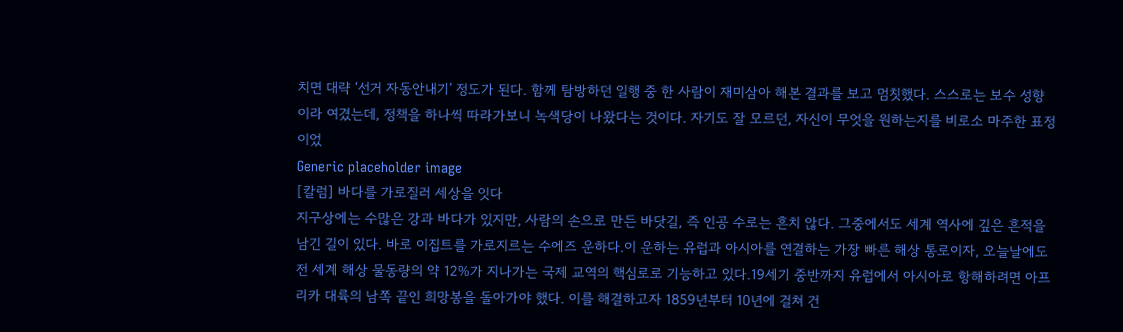치면 대략 ‘선거 자동안내기’ 정도가 된다. 함께 탐방하던 일행 중 한 사람이 재미삼아 해본 결과를 보고 멈칫했다. 스스로는 보수 성향이라 여겼는데, 정책을 하나씩 따라가보니 녹색당이 나왔다는 것이다. 자기도 잘 모르던, 자신이 무엇을 원하는지를 비로소 마주한 표정이었
Generic placeholder image
[칼럼] 바다를 가로질러 세상을 잇다
지구상에는 수많은 강과 바다가 있지만, 사람의 손으로 만든 바닷길, 즉 인공 수로는 흔치 않다. 그중에서도 세계 역사에 깊은 흔적을 남긴 길이 있다. 바로 이집트를 가로지르는 수에즈 운하다.이 운하는 유럽과 아시아를 연결하는 가장 빠른 해상 통로이자, 오늘날에도 전 세계 해상 물동량의 약 12%가 지나가는 국제 교역의 핵심로로 기능하고 있다.19세기 중반까지 유럽에서 아시아로 항해하려면 아프리카 대륙의 남쪽 끝인 희망봉을 돌아가야 했다. 이를 해결하고자 1859년부터 10년에 걸쳐 건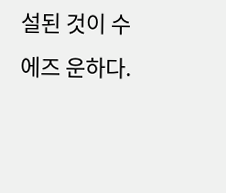설된 것이 수에즈 운하다.